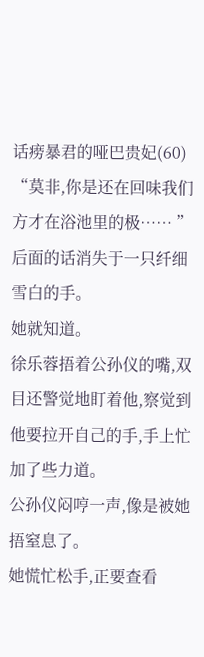话痨暴君的哑巴贵妃(60)
“莫非,你是还在回味我们方才在浴池里的极…… ”后面的话消失于一只纤细雪白的手。
她就知道。
徐乐蓉捂着公孙仪的嘴,双目还警觉地盯着他,察觉到他要拉开自己的手,手上忙加了些力道。
公孙仪闷哼一声,像是被她捂窒息了。
她慌忙松手,正要查看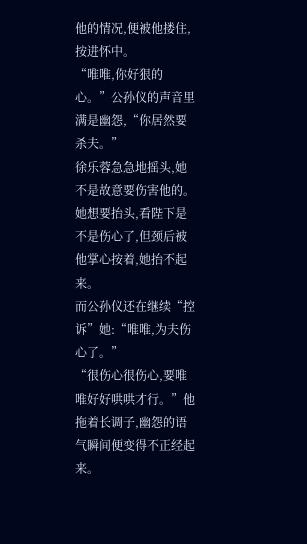他的情况,便被他搂住,按进怀中。
“唯唯,你好狠的心。”公孙仪的声音里满是幽怨,“你居然要杀夫。”
徐乐蓉急急地摇头,她不是故意要伤害他的。
她想要抬头,看陛下是不是伤心了,但颈后被他掌心按着,她抬不起来。
而公孙仪还在继续“控诉”她:“唯唯,为夫伤心了。”
“很伤心很伤心,要唯唯好好哄哄才行。”他拖着长调子,幽怨的语气瞬间便变得不正经起来。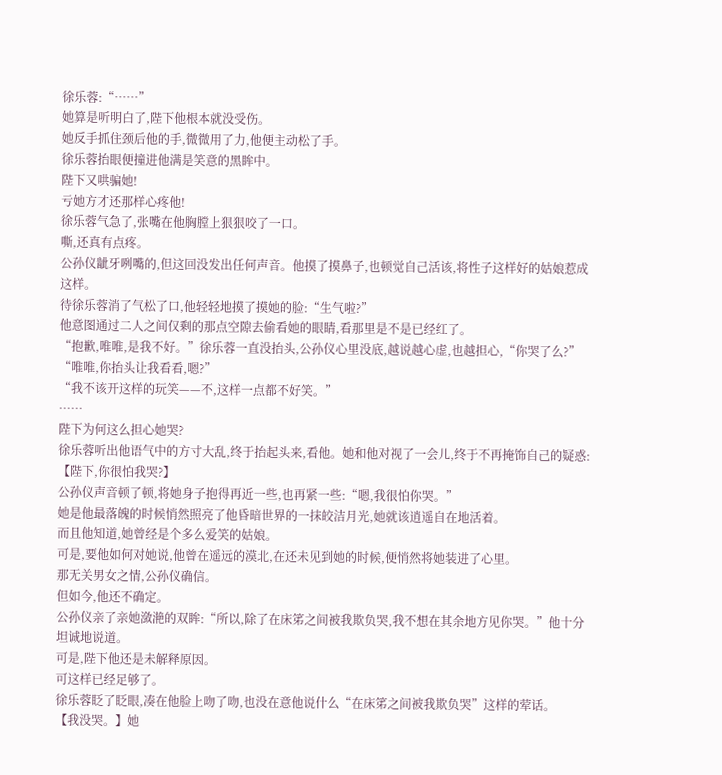徐乐蓉:“……”
她算是听明白了,陛下他根本就没受伤。
她反手抓住颈后他的手,微微用了力,他便主动松了手。
徐乐蓉抬眼便撞进他满是笑意的黑眸中。
陛下又哄骗她!
亏她方才还那样心疼他!
徐乐蓉气急了,张嘴在他胸膛上狠狠咬了一口。
嘶,还真有点疼。
公孙仪龇牙咧嘴的,但这回没发出任何声音。他摸了摸鼻子,也顿觉自己活该,将性子这样好的姑娘惹成这样。
待徐乐蓉消了气松了口,他轻轻地摸了摸她的脸:“生气啦?”
他意图通过二人之间仅剩的那点空隙去偷看她的眼睛,看那里是不是已经红了。
“抱歉,唯唯,是我不好。”徐乐蓉一直没抬头,公孙仪心里没底,越说越心虚,也越担心,“你哭了么?”
“唯唯,你抬头让我看看,嗯?”
“我不该开这样的玩笑——不,这样一点都不好笑。”
……
陛下为何这么担心她哭?
徐乐蓉听出他语气中的方寸大乱,终于抬起头来,看他。她和他对视了一会儿,终于不再掩饰自己的疑惑:【陛下,你很怕我哭?】
公孙仪声音顿了顿,将她身子抱得再近一些,也再紧一些:“嗯,我很怕你哭。”
她是他最落魄的时候悄然照亮了他昏暗世界的一抹皎洁月光,她就该逍遥自在地活着。
而且他知道,她曾经是个多么爱笑的姑娘。
可是,要他如何对她说,他曾在遥远的漠北,在还未见到她的时候,便悄然将她装进了心里。
那无关男女之情,公孙仪确信。
但如今,他还不确定。
公孙仪亲了亲她潋滟的双眸:“所以,除了在床笫之间被我欺负哭,我不想在其余地方见你哭。”他十分坦诚地说道。
可是,陛下他还是未解释原因。
可这样已经足够了。
徐乐蓉眨了眨眼,凑在他脸上吻了吻,也没在意他说什么“在床笫之间被我欺负哭”这样的荤话。
【我没哭。】她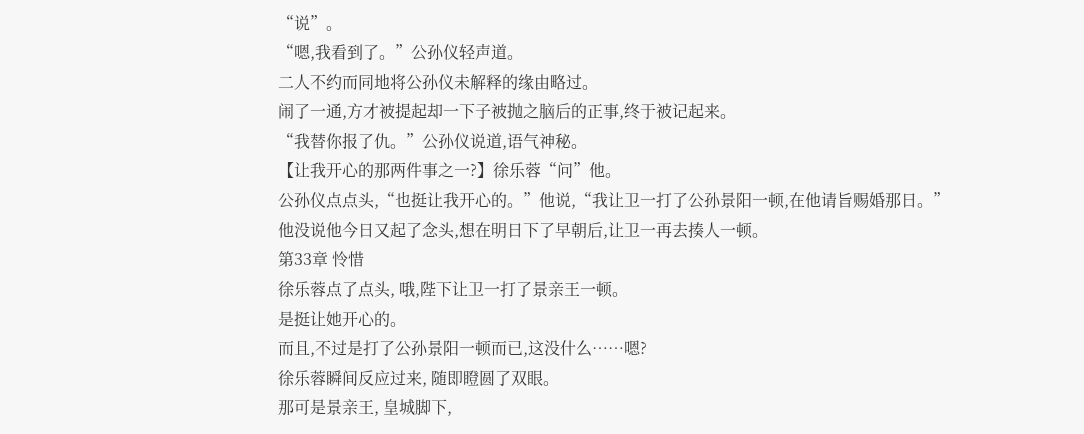“说”。
“嗯,我看到了。”公孙仪轻声道。
二人不约而同地将公孙仪未解释的缘由略过。
闹了一通,方才被提起却一下子被抛之脑后的正事,终于被记起来。
“我替你报了仇。”公孙仪说道,语气神秘。
【让我开心的那两件事之一?】徐乐蓉“问”他。
公孙仪点点头,“也挺让我开心的。”他说,“我让卫一打了公孙景阳一顿,在他请旨赐婚那日。”
他没说他今日又起了念头,想在明日下了早朝后,让卫一再去揍人一顿。
第33章 怜惜
徐乐蓉点了点头, 哦,陛下让卫一打了景亲王一顿。
是挺让她开心的。
而且,不过是打了公孙景阳一顿而已,这没什么……嗯?
徐乐蓉瞬间反应过来, 随即瞪圆了双眼。
那可是景亲王, 皇城脚下,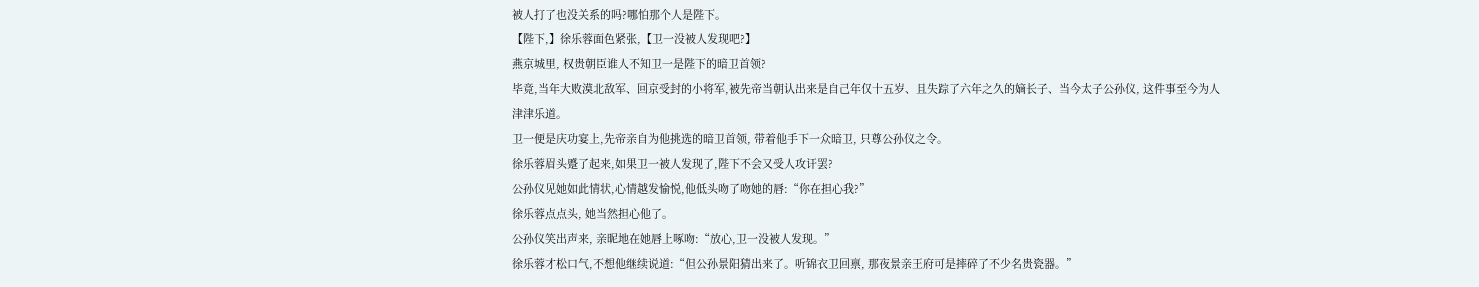被人打了也没关系的吗?哪怕那个人是陛下。
【陛下,】徐乐蓉面色紧张,【卫一没被人发现吧?】
燕京城里, 权贵朝臣谁人不知卫一是陛下的暗卫首领?
毕竟,当年大败漠北敌军、回京受封的小将军,被先帝当朝认出来是自己年仅十五岁、且失踪了六年之久的嫡长子、当今太子公孙仪, 这件事至今为人津津乐道。
卫一便是庆功宴上,先帝亲自为他挑选的暗卫首领, 带着他手下一众暗卫, 只尊公孙仪之令。
徐乐蓉眉头蹙了起来,如果卫一被人发现了,陛下不会又受人攻讦罢?
公孙仪见她如此情状,心情越发愉悦,他低头吻了吻她的唇:“你在担心我?”
徐乐蓉点点头, 她当然担心他了。
公孙仪笑出声来, 亲昵地在她唇上啄吻:“放心,卫一没被人发现。”
徐乐蓉才松口气,不想他继续说道:“但公孙景阳猜出来了。听锦衣卫回禀, 那夜景亲王府可是摔碎了不少名贵瓷器。”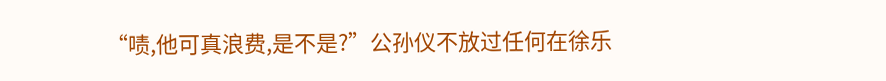“啧,他可真浪费,是不是?”公孙仪不放过任何在徐乐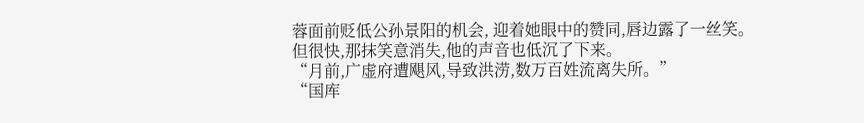蓉面前贬低公孙景阳的机会, 迎着她眼中的赞同,唇边露了一丝笑。
但很快,那抹笑意消失,他的声音也低沉了下来。
“月前,广虚府遭飓风,导致洪涝,数万百姓流离失所。”
“国库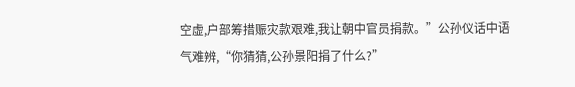空虚,户部筹措赈灾款艰难,我让朝中官员捐款。”公孙仪话中语气难辨,“你猜猜,公孙景阳捐了什么?”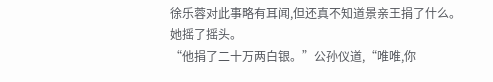徐乐蓉对此事略有耳闻,但还真不知道景亲王捐了什么。
她摇了摇头。
“他捐了二十万两白银。”公孙仪道,“唯唯,你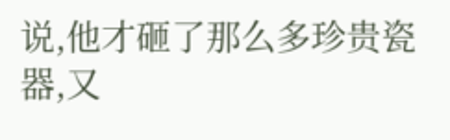说,他才砸了那么多珍贵瓷器,又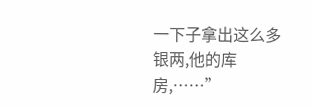一下子拿出这么多银两,他的库房,……”